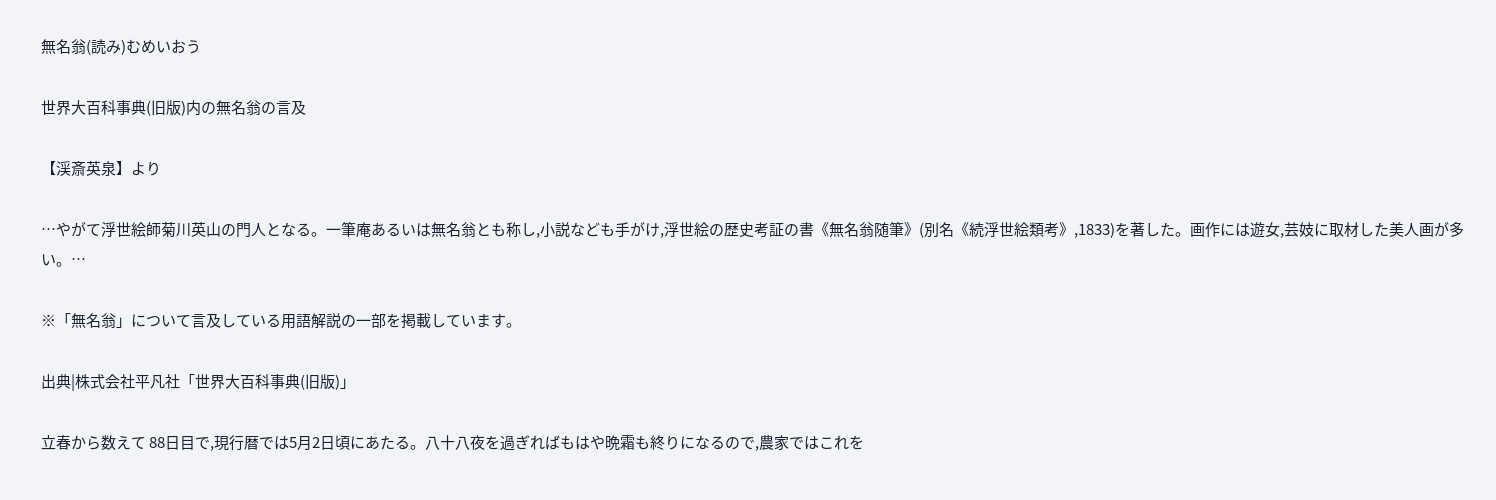無名翁(読み)むめいおう

世界大百科事典(旧版)内の無名翁の言及

【渓斎英泉】より

…やがて浮世絵師菊川英山の門人となる。一筆庵あるいは無名翁とも称し,小説なども手がけ,浮世絵の歴史考証の書《無名翁随筆》(別名《続浮世絵類考》,1833)を著した。画作には遊女,芸妓に取材した美人画が多い。…

※「無名翁」について言及している用語解説の一部を掲載しています。

出典|株式会社平凡社「世界大百科事典(旧版)」

立春から数えて 88日目で,現行暦では5月2日頃にあたる。八十八夜を過ぎればもはや晩霜も終りになるので,農家ではこれを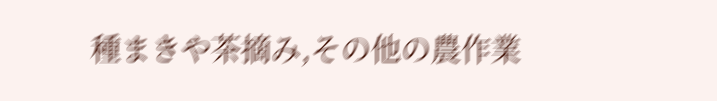種まきや茶摘み,その他の農作業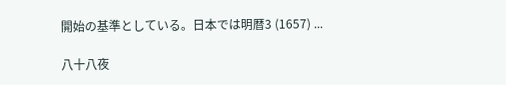開始の基準としている。日本では明暦3 (1657) ...

八十八夜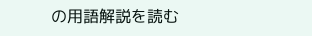の用語解説を読む